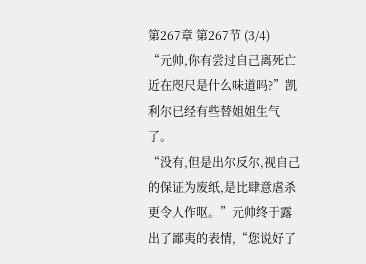第267章 第267节 (3/4)
“元帅,你有尝过自己离死亡近在咫尺是什么味道吗?”凯利尔已经有些替姐姐生气了。
“没有,但是出尔反尔,视自己的保证为废纸,是比肆意虐杀更令人作呕。”元帅终于露出了鄙夷的表情,“您说好了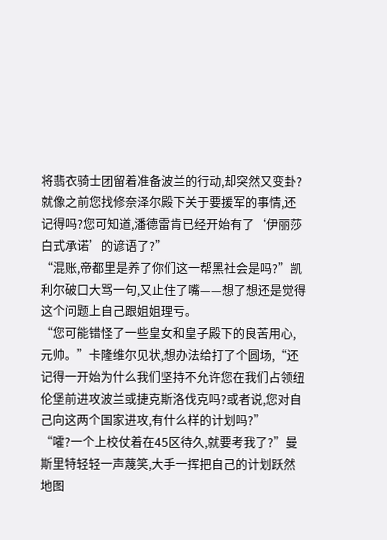将翡衣骑士团留着准备波兰的行动,却突然又变卦?就像之前您找修奈泽尔殿下关于要援军的事情,还记得吗?您可知道,潘德雷肯已经开始有了‘伊丽莎白式承诺’的谚语了?”
“混账,帝都里是养了你们这一帮黑社会是吗?”凯利尔破口大骂一句,又止住了嘴——想了想还是觉得这个问题上自己跟姐姐理亏。
“您可能错怪了一些皇女和皇子殿下的良苦用心,元帅。”卡隆维尔见状,想办法给打了个圆场,“还记得一开始为什么我们坚持不允许您在我们占领纽伦堡前进攻波兰或捷克斯洛伐克吗?或者说,您对自己向这两个国家进攻,有什么样的计划吗?”
“嚯?一个上校仗着在45区待久,就要考我了?”曼斯里特轻轻一声蔑笑,大手一挥把自己的计划跃然地图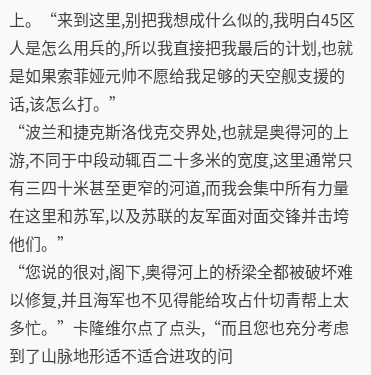上。“来到这里,别把我想成什么似的,我明白45区人是怎么用兵的,所以我直接把我最后的计划,也就是如果索菲娅元帅不愿给我足够的天空舰支援的话,该怎么打。”
“波兰和捷克斯洛伐克交界处,也就是奥得河的上游,不同于中段动辄百二十多米的宽度,这里通常只有三四十米甚至更窄的河道,而我会集中所有力量在这里和苏军,以及苏联的友军面对面交锋并击垮他们。”
“您说的很对,阁下,奥得河上的桥梁全都被破坏难以修复,并且海军也不见得能给攻占什切青帮上太多忙。”卡隆维尔点了点头,“而且您也充分考虑到了山脉地形适不适合进攻的问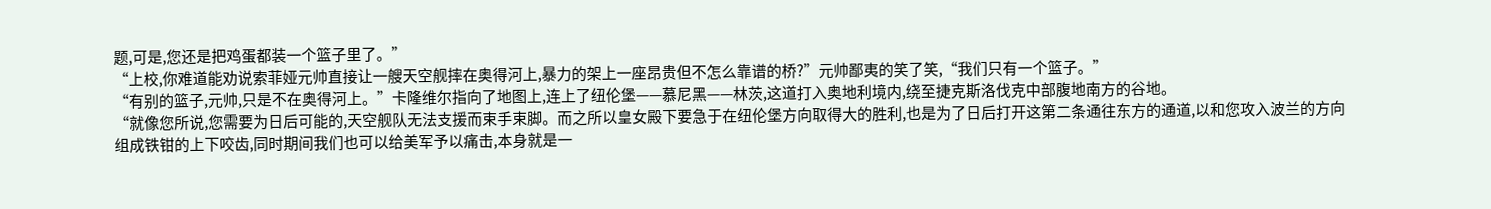题,可是,您还是把鸡蛋都装一个篮子里了。”
“上校,你难道能劝说索菲娅元帅直接让一艘天空舰摔在奥得河上,暴力的架上一座昂贵但不怎么靠谱的桥?”元帅鄙夷的笑了笑,“我们只有一个篮子。”
“有别的篮子,元帅,只是不在奥得河上。”卡隆维尔指向了地图上,连上了纽伦堡——慕尼黑——林茨,这道打入奥地利境内,绕至捷克斯洛伐克中部腹地南方的谷地。
“就像您所说,您需要为日后可能的,天空舰队无法支援而束手束脚。而之所以皇女殿下要急于在纽伦堡方向取得大的胜利,也是为了日后打开这第二条通往东方的通道,以和您攻入波兰的方向组成铁钳的上下咬齿,同时期间我们也可以给美军予以痛击,本身就是一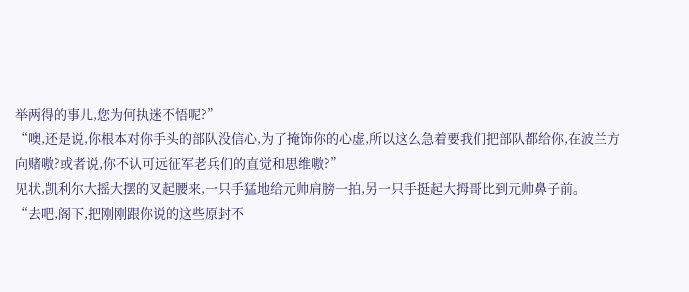举两得的事儿,您为何执迷不悟呢?”
“噢,还是说,你根本对你手头的部队没信心,为了掩饰你的心虚,所以这么急着要我们把部队都给你,在波兰方向赌嗷?或者说,你不认可远征军老兵们的直觉和思维嗷?”
见状,凯利尔大摇大摆的叉起腰来,一只手猛地给元帅肩膀一拍,另一只手挺起大拇哥比到元帅鼻子前。
“去吧,阁下,把刚刚跟你说的这些原封不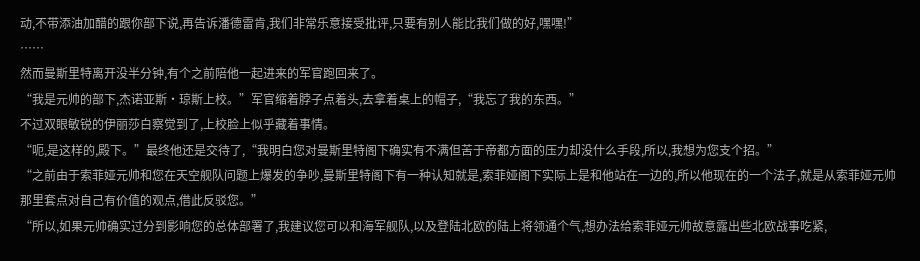动,不带添油加醋的跟你部下说,再告诉潘德雷肯,我们非常乐意接受批评,只要有别人能比我们做的好,嘿嘿!”
……
然而曼斯里特离开没半分钟,有个之前陪他一起进来的军官跑回来了。
“我是元帅的部下,杰诺亚斯·琼斯上校。”军官缩着脖子点着头,去拿着桌上的帽子,“我忘了我的东西。”
不过双眼敏锐的伊丽莎白察觉到了,上校脸上似乎藏着事情。
“呃,是这样的,殿下。”最终他还是交待了,“我明白您对曼斯里特阁下确实有不满但苦于帝都方面的压力却没什么手段,所以,我想为您支个招。”
“之前由于索菲娅元帅和您在天空舰队问题上爆发的争吵,曼斯里特阁下有一种认知就是,索菲娅阁下实际上是和他站在一边的,所以他现在的一个法子,就是从索菲娅元帅那里套点对自己有价值的观点,借此反驳您。”
“所以,如果元帅确实过分到影响您的总体部署了,我建议您可以和海军舰队,以及登陆北欧的陆上将领通个气,想办法给索菲娅元帅故意露出些北欧战事吃紧,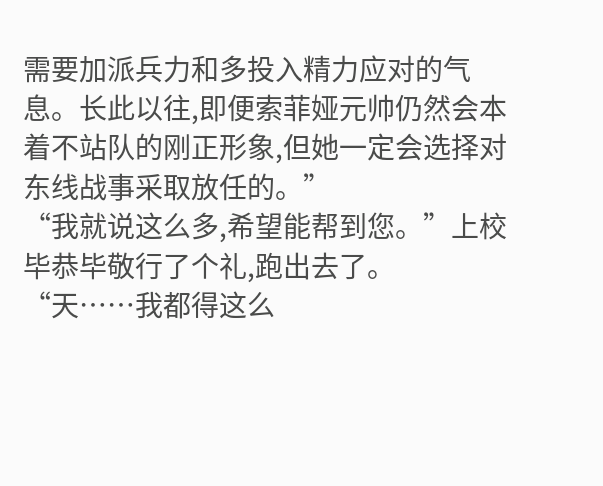需要加派兵力和多投入精力应对的气息。长此以往,即便索菲娅元帅仍然会本着不站队的刚正形象,但她一定会选择对东线战事采取放任的。”
“我就说这么多,希望能帮到您。”上校毕恭毕敬行了个礼,跑出去了。
“天……我都得这么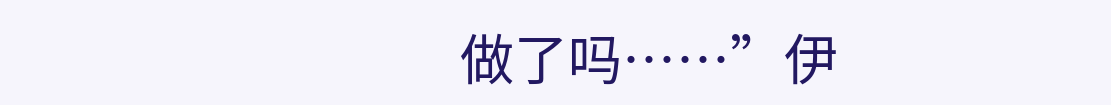做了吗……”伊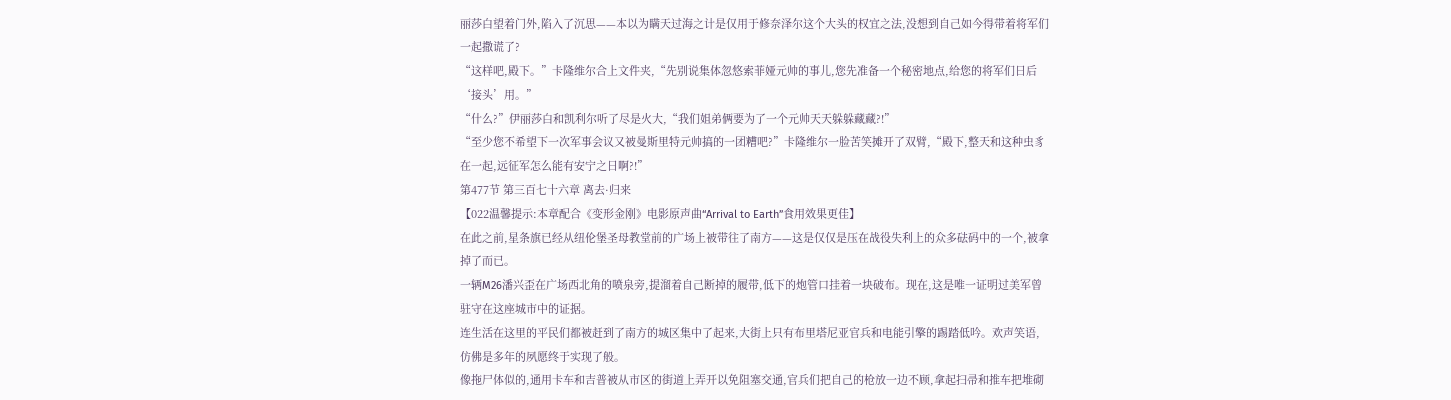丽莎白望着门外,陷入了沉思——本以为瞒天过海之计是仅用于修奈泽尔这个大头的权宜之法,没想到自己如今得带着将军们一起撒谎了?
“这样吧,殿下。”卡隆维尔合上文件夹,“先别说集体忽悠索菲娅元帅的事儿,您先准备一个秘密地点,给您的将军们日后‘接头’用。”
“什么?”伊丽莎白和凯利尔听了尽是火大,“我们姐弟俩要为了一个元帅天天躲躲藏藏?!”
“至少您不希望下一次军事会议又被曼斯里特元帅搞的一团糟吧?”卡隆维尔一脸苦笑摊开了双臂,“殿下,整天和这种虫豸在一起,远征军怎么能有安宁之日啊?!”
第477节 第三百七十六章 离去·归来
【022温馨提示:本章配合《变形金刚》电影原声曲“Arrival to Earth”食用效果更佳】
在此之前,星条旗已经从纽伦堡圣母教堂前的广场上被带往了南方——这是仅仅是压在战役失利上的众多砝码中的一个,被拿掉了而已。
一辆M26潘兴歪在广场西北角的喷泉旁,提溜着自己断掉的履带,低下的炮管口挂着一块破布。现在,这是唯一证明过美军曾驻守在这座城市中的证据。
连生活在这里的平民们都被赶到了南方的城区集中了起来,大街上只有布里塔尼亚官兵和电能引擎的踢踏低吟。欢声笑语,仿佛是多年的夙愿终于实现了般。
像拖尸体似的,通用卡车和吉普被从市区的街道上弄开以免阻塞交通,官兵们把自己的枪放一边不顾,拿起扫帚和推车把堆砌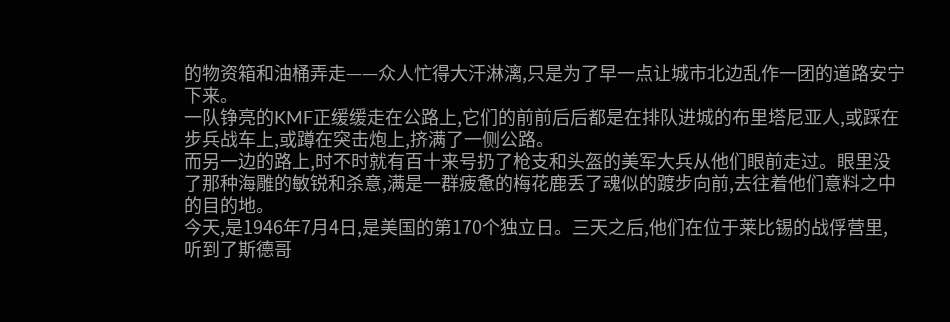的物资箱和油桶弄走——众人忙得大汗淋漓,只是为了早一点让城市北边乱作一团的道路安宁下来。
一队铮亮的KMF正缓缓走在公路上,它们的前前后后都是在排队进城的布里塔尼亚人,或踩在步兵战车上,或蹲在突击炮上,挤满了一侧公路。
而另一边的路上,时不时就有百十来号扔了枪支和头盔的美军大兵从他们眼前走过。眼里没了那种海雕的敏锐和杀意,满是一群疲惫的梅花鹿丢了魂似的踱步向前,去往着他们意料之中的目的地。
今天,是1946年7月4日,是美国的第170个独立日。三天之后,他们在位于莱比锡的战俘营里,听到了斯德哥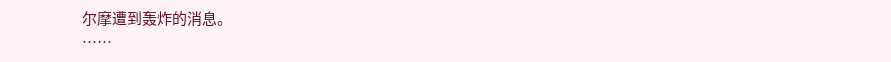尔摩遭到轰炸的消息。
……